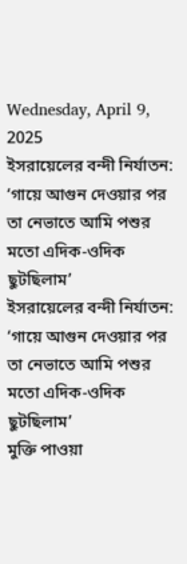Wednesday, April 9, 2025
ইসরায়েলের বন্দী নির্যাতন: ‘গায়ে আগুন দেওয়ার পর তা নেভাতে আমি পশুর মতো এদিক-ওদিক ছুটছিলাম’
ইসরায়েলের বন্দী নির্যাতন: ‘গায়ে আগুন দেওয়ার পর তা নেভাতে আমি পশুর মতো এদিক-ওদিক ছুটছিলাম’
মুক্তি পাওয়া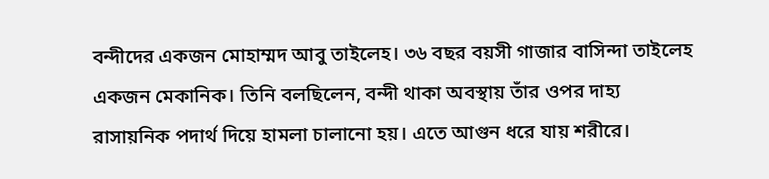বন্দীদের একজন মোহাম্মদ আবু তাইলেহ। ৩৬ বছর বয়সী গাজার বাসিন্দা তাইলেহ একজন মেকানিক। তিনি বলছিলেন, বন্দী থাকা অবস্থায় তাঁর ওপর দাহ্য রাসায়নিক পদার্থ দিয়ে হামলা চালানো হয়। এতে আগুন ধরে যায় শরীরে।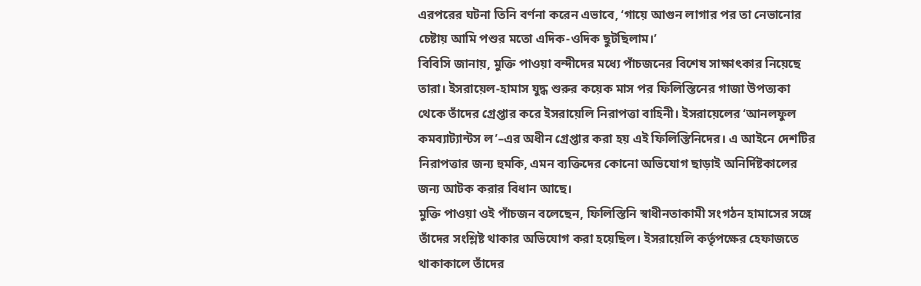এরপরের ঘটনা তিনি বর্ণনা করেন এভাবে, ‘গায়ে আগুন লাগার পর তা নেভানোর চেষ্টায় আমি পশুর মতো এদিক-ওদিক ছুটছিলাম।’
বিবিসি জানায়, মুক্তি পাওয়া বন্দীদের মধ্যে পাঁচজনের বিশেষ সাক্ষাৎকার নিয়েছে তারা। ইসরায়েল-হামাস যুদ্ধ শুরুর কয়েক মাস পর ফিলিস্তিনের গাজা উপত্যকা থেকে তাঁদের গ্রেপ্তার করে ইসরায়েলি নিরাপত্তা বাহিনী। ইসরায়েলের ‘আনলফুল কমব্যাট্যান্টস ল’–এর অধীন গ্রেপ্তার করা হয় এই ফিলিস্তিনিদের। এ আইনে দেশটির নিরাপত্তার জন্য হুমকি, এমন ব্যক্তিদের কোনো অভিযোগ ছাড়াই অনির্দিষ্টকালের জন্য আটক করার বিধান আছে।
মুক্তি পাওয়া ওই পাঁচজন বলেছেন, ফিলিস্তিনি স্বাধীনতাকামী সংগঠন হামাসের সঙ্গে তাঁদের সংশ্লিষ্ট থাকার অভিযোগ করা হয়েছিল। ইসরায়েলি কর্তৃপক্ষের হেফাজতে থাকাকালে তাঁদের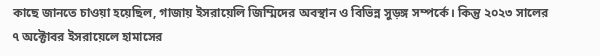কাছে জানতে চাওয়া হয়েছিল, গাজায় ইসরায়েলি জিম্মিদের অবস্থান ও বিভিন্ন সুড়ঙ্গ সম্পর্কে। কিন্তু ২০২৩ সালের ৭ অক্টোবর ইসরায়েলে হামাসের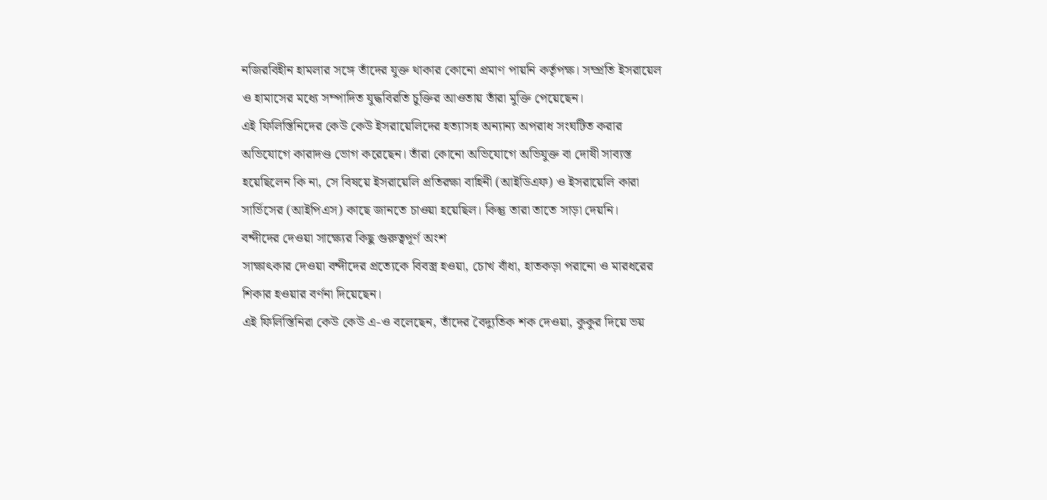নজিরবিহীন হামলার সঙ্গে তাঁদের যুক্ত থাকার কোনো প্রমাণ পায়নি কর্তৃপক্ষ। সম্প্রতি ইসরায়েল ও হামাসের মধ্যে সম্পাদিত যুদ্ধবিরতি চুক্তির আওতায় তাঁরা মুক্তি পেয়েছেন।
এই ফিলিস্তিনিদের কেউ কেউ ইসরায়েলিদের হত্যাসহ অন্যান্য অপরাধ সংঘটিত করার অভিযোগে কারাদণ্ড ভোগ করেছেন। তাঁরা কোনো অভিযোগে অভিযুক্ত বা দোষী সাব্যস্ত হয়েছিলেন কি না, সে বিষয়ে ইসরায়েলি প্রতিরক্ষা বাহিনী (আইডিএফ) ও ইসরায়েলি কারা সার্ভিসের (আইপিএস) কাছে জানতে চাওয়া হয়েছিল। কিন্তু তারা তাতে সাড়া দেয়নি।
বন্দীদের দেওয়া সাক্ষ্যের কিছু গুরুত্বপূর্ণ অংশ
সাক্ষাৎকার দেওয়া বন্দীদের প্রত্যেকে বিবস্ত্র হওয়া, চোখ বাঁধা, হাতকড়া পরানো ও মারধরের শিকার হওয়ার বর্ণনা দিয়েছেন।
এই ফিলিস্তিনিরা কেউ কেউ এ-ও বলেছেন, তাঁদের বৈদ্যুতিক শক দেওয়া, কুকুর দিয়ে ভয়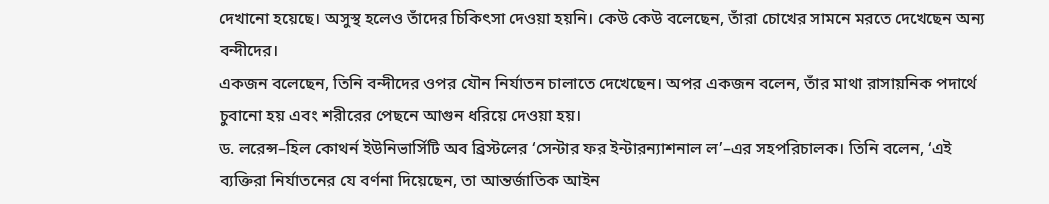দেখানো হয়েছে। অসুস্থ হলেও তাঁদের চিকিৎসা দেওয়া হয়নি। কেউ কেউ বলেছেন, তাঁরা চোখের সামনে মরতে দেখেছেন অন্য বন্দীদের।
একজন বলেছেন, তিনি বন্দীদের ওপর যৌন নির্যাতন চালাতে দেখেছেন। অপর একজন বলেন, তাঁর মাথা রাসায়নিক পদার্থে চুবানো হয় এবং শরীরের পেছনে আগুন ধরিয়ে দেওয়া হয়।
ড. লরেন্স–হিল কোথর্ন ইউনিভার্সিটি অব ব্রিস্টলের ‘সেন্টার ফর ইন্টারন্যাশনাল ল’–এর সহপরিচালক। তিনি বলেন, ‘এই ব্যক্তিরা নির্যাতনের যে বর্ণনা দিয়েছেন, তা আন্তর্জাতিক আইন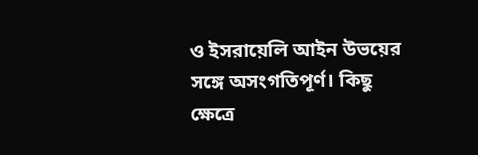ও ইসরায়েলি আইন উভয়ের সঙ্গে অসংগতিপূর্ণ। কিছু ক্ষেত্রে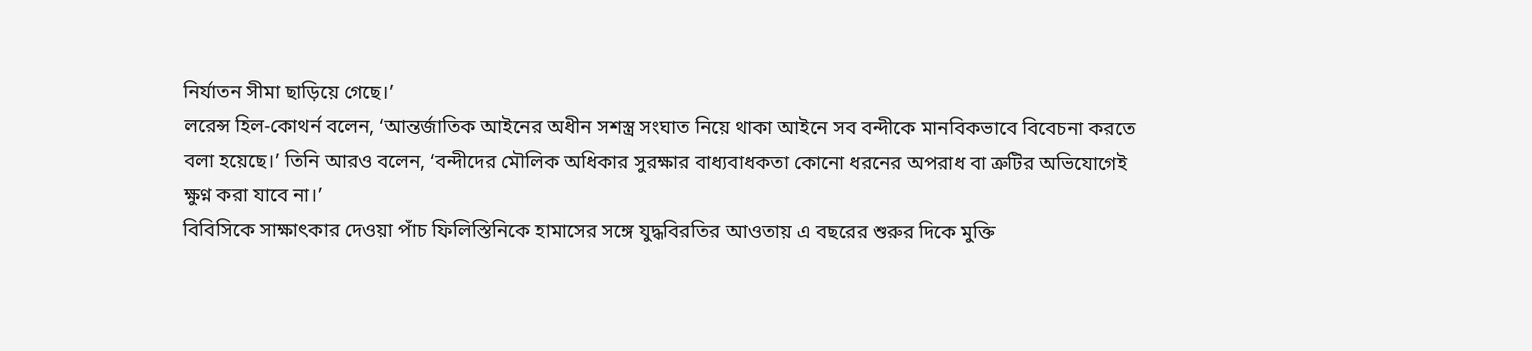নির্যাতন সীমা ছাড়িয়ে গেছে।’
লরেন্স হিল-কোথর্ন বলেন, ‘আন্তর্জাতিক আইনের অধীন সশস্ত্র সংঘাত নিয়ে থাকা আইনে সব বন্দীকে মানবিকভাবে বিবেচনা করতে বলা হয়েছে।’ তিনি আরও বলেন, ‘বন্দীদের মৌলিক অধিকার সুরক্ষার বাধ্যবাধকতা কোনো ধরনের অপরাধ বা ত্রুটির অভিযোগেই ক্ষুণ্ন করা যাবে না।’
বিবিসিকে সাক্ষাৎকার দেওয়া পাঁচ ফিলিস্তিনিকে হামাসের সঙ্গে যুদ্ধবিরতির আওতায় এ বছরের শুরুর দিকে মুক্তি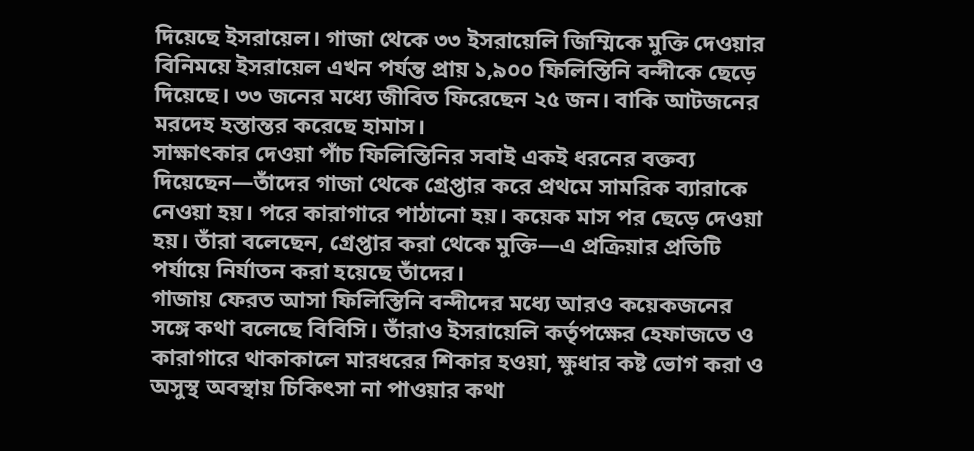দিয়েছে ইসরায়েল। গাজা থেকে ৩৩ ইসরায়েলি জিম্মিকে মুক্তি দেওয়ার বিনিময়ে ইসরায়েল এখন পর্যন্ত প্রায় ১,৯০০ ফিলিস্তিনি বন্দীকে ছেড়ে দিয়েছে। ৩৩ জনের মধ্যে জীবিত ফিরেছেন ২৫ জন। বাকি আটজনের মরদেহ হস্তান্তর করেছে হামাস।
সাক্ষাৎকার দেওয়া পাঁচ ফিলিস্তিনির সবাই একই ধরনের বক্তব্য দিয়েছেন—তাঁদের গাজা থেকে গ্রেপ্তার করে প্রথমে সামরিক ব্যারাকে নেওয়া হয়। পরে কারাগারে পাঠানো হয়। কয়েক মাস পর ছেড়ে দেওয়া হয়। তাঁরা বলেছেন, গ্রেপ্তার করা থেকে মুক্তি—এ প্রক্রিয়ার প্রতিটি পর্যায়ে নির্যাতন করা হয়েছে তাঁদের।
গাজায় ফেরত আসা ফিলিস্তিনি বন্দীদের মধ্যে আরও কয়েকজনের সঙ্গে কথা বলেছে বিবিসি। তাঁরাও ইসরায়েলি কর্তৃপক্ষের হেফাজতে ও কারাগারে থাকাকালে মারধরের শিকার হওয়া, ক্ষুধার কষ্ট ভোগ করা ও অসুস্থ অবস্থায় চিকিৎসা না পাওয়ার কথা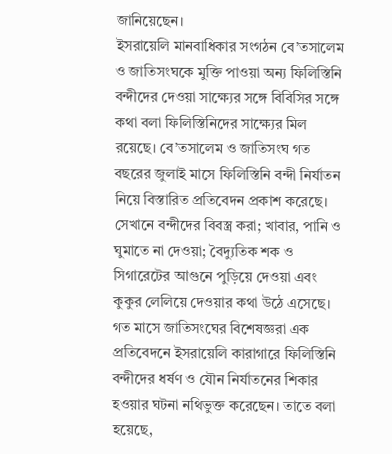জানিয়েছেন।
ইসরায়েলি মানবাধিকার সংগঠন বে’তসালেম ও জাতিসংঘকে মুক্তি পাওয়া অন্য ফিলিস্তিনি বন্দীদের দেওয়া সাক্ষ্যের সঙ্গে বিবিসির সঙ্গে কথা বলা ফিলিস্তিনিদের সাক্ষ্যের মিল রয়েছে। বে’তসালেম ও জাতিসংঘ গত বছরের জুলাই মাসে ফিলিস্তিনি বন্দী নির্যাতন নিয়ে বিস্তারিত প্রতিবেদন প্রকাশ করেছে। সেখানে বন্দীদের বিবস্ত্র করা; খাবার, পানি ও ঘুমাতে না দেওয়া; বৈদ্যুতিক শক ও সিগারেটের আগুনে পুড়িয়ে দেওয়া এবং কুকুর লেলিয়ে দেওয়ার কথা উঠে এসেছে।
গত মাসে জাতিসংঘের বিশেষজ্ঞরা এক প্রতিবেদনে ইসরায়েলি কারাগারে ফিলিস্তিনি বন্দীদের ধর্ষণ ও যৌন নির্যাতনের শিকার হওয়ার ঘটনা নথিভুক্ত করেছেন। তাতে বলা হয়েছে,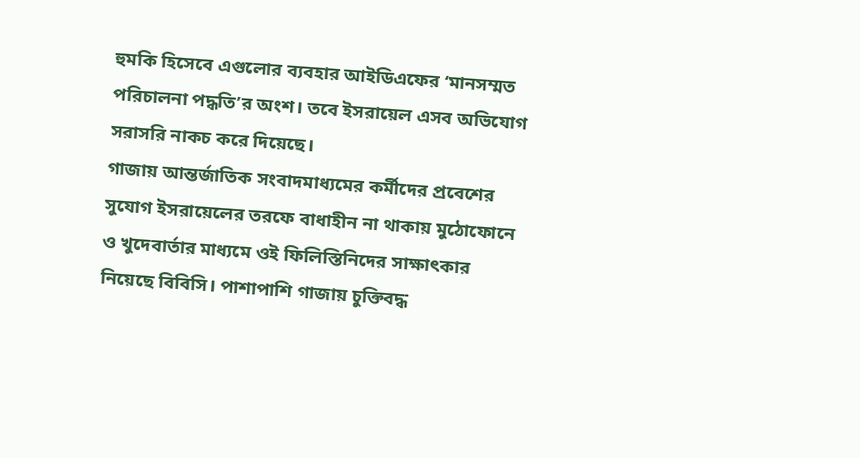হুমকি হিসেবে এগুলোর ব্যবহার আইডিএফের ‘মানসম্মত পরিচালনা পদ্ধতি’র অংশ। তবে ইসরায়েল এসব অভিযোগ সরাসরি নাকচ করে দিয়েছে।
গাজায় আন্তর্জাতিক সংবাদমাধ্যমের কর্মীদের প্রবেশের সুযোগ ইসরায়েলের তরফে বাধাহীন না থাকায় মুঠোফোনে ও খুদেবার্তার মাধ্যমে ওই ফিলিস্তিনিদের সাক্ষাৎকার নিয়েছে বিবিসি। পাশাপাশি গাজায় চুক্তিবদ্ধ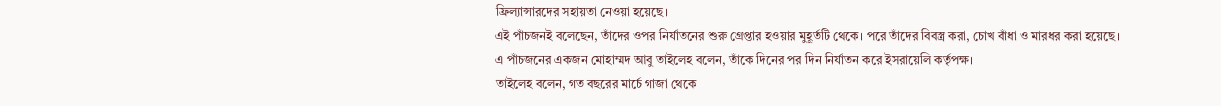ফ্রিল্যান্সারদের সহায়তা নেওয়া হয়েছে।
এই পাঁচজনই বলেছেন, তাঁদের ওপর নির্যাতনের শুরু গ্রেপ্তার হওয়ার মুহূর্তটি থেকে। পরে তাঁদের বিবস্ত্র করা, চোখ বাঁধা ও মারধর করা হয়েছে।
এ পাঁচজনের একজন মোহাম্মদ আবু তাইলেহ বলেন, তাঁকে দিনের পর দিন নির্যাতন করে ইসরায়েলি কর্তৃপক্ষ।
তাইলেহ বলেন, গত বছরের মার্চে গাজা থেকে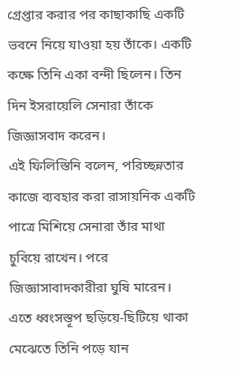গ্রেপ্তার করার পর কাছাকাছি একটি ভবনে নিয়ে যাওয়া হয় তাঁকে। একটি কক্ষে তিনি একা বন্দী ছিলেন। তিন দিন ইসরায়েলি সেনারা তাঁকে জিজ্ঞাসবাদ করেন।
এই ফিলিস্তিনি বলেন, পরিচ্ছন্নতার কাজে ব্যবহার করা রাসায়নিক একটি পাত্রে মিশিয়ে সেনারা তাঁর মাথা চুবিয়ে রাখেন। পরে জিজ্ঞাসাবাদকারীরা ঘুষি মারেন। এতে ধ্বংসস্তূপ ছড়িয়ে-ছিটিয়ে থাকা মেঝেতে তিনি পড়ে যান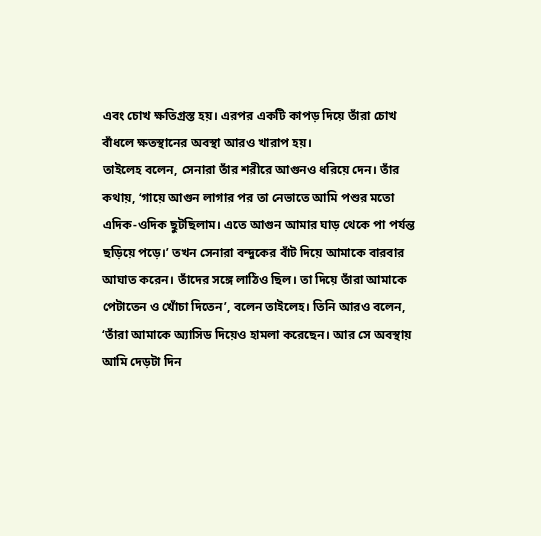এবং চোখ ক্ষতিগ্রস্ত হয়। এরপর একটি কাপড় দিয়ে তাঁরা চোখ বাঁধলে ক্ষতস্থানের অবস্থা আরও খারাপ হয়।
তাইলেহ বলেন, সেনারা তাঁর শরীরে আগুনও ধরিয়ে দেন। তাঁর কথায়, ‘গায়ে আগুন লাগার পর তা নেভাতে আমি পশুর মতো এদিক-ওদিক ছুটছিলাম। এতে আগুন আমার ঘাড় থেকে পা পর্যন্ত ছড়িয়ে পড়ে।’ তখন সেনারা বন্দুকের বাঁট দিয়ে আমাকে বারবার আঘাত করেন। তাঁদের সঙ্গে লাঠিও ছিল। তা দিয়ে তাঁরা আমাকে পেটাতেন ও খোঁচা দিতেন’, বলেন তাইলেহ। তিনি আরও বলেন, ‘তাঁরা আমাকে অ্যাসিড দিয়েও হামলা করেছেন। আর সে অবস্থায় আমি দেড়টা দিন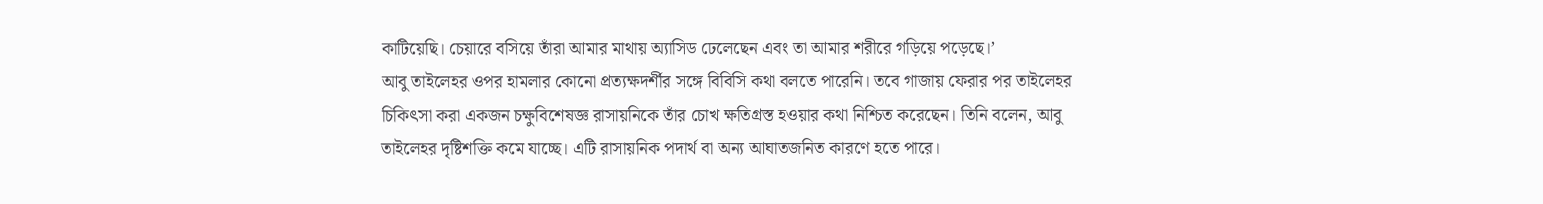কাটিয়েছি। চেয়ারে বসিয়ে তাঁরা আমার মাথায় অ্যাসিড ঢেলেছেন এবং তা আমার শরীরে গড়িয়ে পড়েছে।’
আবু তাইলেহর ওপর হামলার কোনো প্রত্যক্ষদর্শীর সঙ্গে বিবিসি কথা বলতে পারেনি। তবে গাজায় ফেরার পর তাইলেহর চিকিৎসা করা একজন চক্ষুবিশেষজ্ঞ রাসায়নিকে তাঁর চোখ ক্ষতিগ্রস্ত হওয়ার কথা নিশ্চিত করেছেন। তিনি বলেন, আবু তাইলেহর দৃষ্টিশক্তি কমে যাচ্ছে। এটি রাসায়নিক পদার্থ বা অন্য আঘাতজনিত কারণে হতে পারে।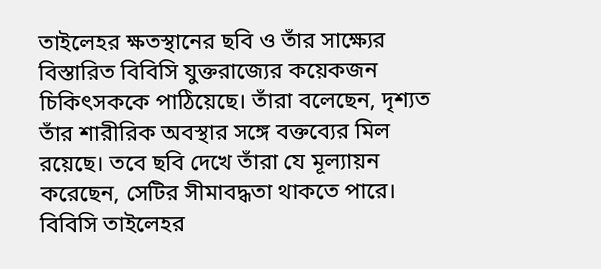তাইলেহর ক্ষতস্থানের ছবি ও তাঁর সাক্ষ্যের বিস্তারিত বিবিসি যুক্তরাজ্যের কয়েকজন চিকিৎসককে পাঠিয়েছে। তাঁরা বলেছেন, দৃশ্যত তাঁর শারীরিক অবস্থার সঙ্গে বক্তব্যের মিল রয়েছে। তবে ছবি দেখে তাঁরা যে মূল্যায়ন করেছেন, সেটির সীমাবদ্ধতা থাকতে পারে।
বিবিসি তাইলেহর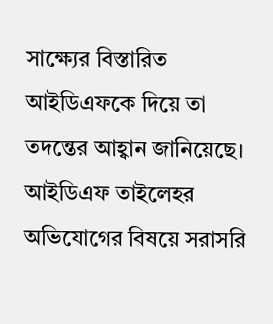সাক্ষ্যের বিস্তারিত আইডিএফকে দিয়ে তা তদন্তের আহ্বান জানিয়েছে। আইডিএফ তাইলেহর অভিযোগের বিষয়ে সরাসরি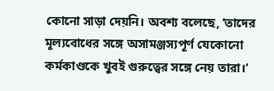কোনো সাড়া দেয়নি। অবশ্য বলেছে, ‘তাদের মূল্যবোধের সঙ্গে অসামঞ্জস্যপূর্ণ যেকোনো কর্মকাণ্ডকে খুবই গুরুত্বের সঙ্গে নেয় তারা।’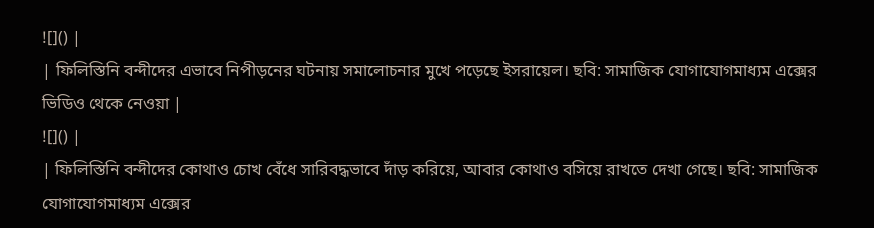![]() |
| ফিলিস্তিনি বন্দীদের এভাবে নিপীড়নের ঘটনায় সমালোচনার মুখে পড়েছে ইসরায়েল। ছবি: সামাজিক যোগাযোগমাধ্যম এক্সের ভিডিও থেকে নেওয়া |
![]() |
| ফিলিস্তিনি বন্দীদের কোথাও চোখ বেঁধে সারিবদ্ধভাবে দাঁড় করিয়ে, আবার কোথাও বসিয়ে রাখতে দেখা গেছে। ছবি: সামাজিক যোগাযোগমাধ্যম এক্সের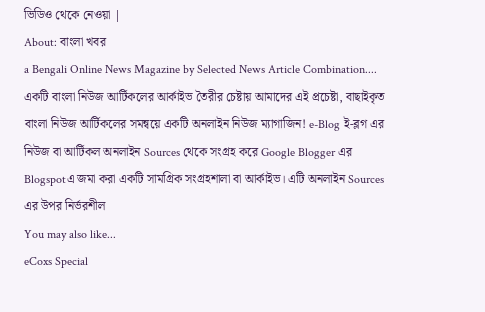ভিডিও থেকে নেওয়া |
About: বাংলা খবর
a Bengali Online News Magazine by Selected News Article Combination.... একটি বাংলা নিউজ আর্টিকলের আর্কাইভ তৈরীর চেষ্টায় আমাদের এই প্রচেষ্টা, বাছাইকৃত বাংলা নিউজ আর্টিকলের সমন্বয়ে একটি অনলাইন নিউজ ম্যাগাজিন! e-Blog ই-ব্লগ এর নিউজ বা আর্টিকল অনলাইন Sources থেকে সংগ্রহ করে Google Blogger এর Blogspotএ জমা করা একটি সামগ্রিক সংগ্রহশালা বা আর্কাইভ। এটি অনলাইন Sources এর উপর নির্ভরশীল
You may also like...
eCoxs Special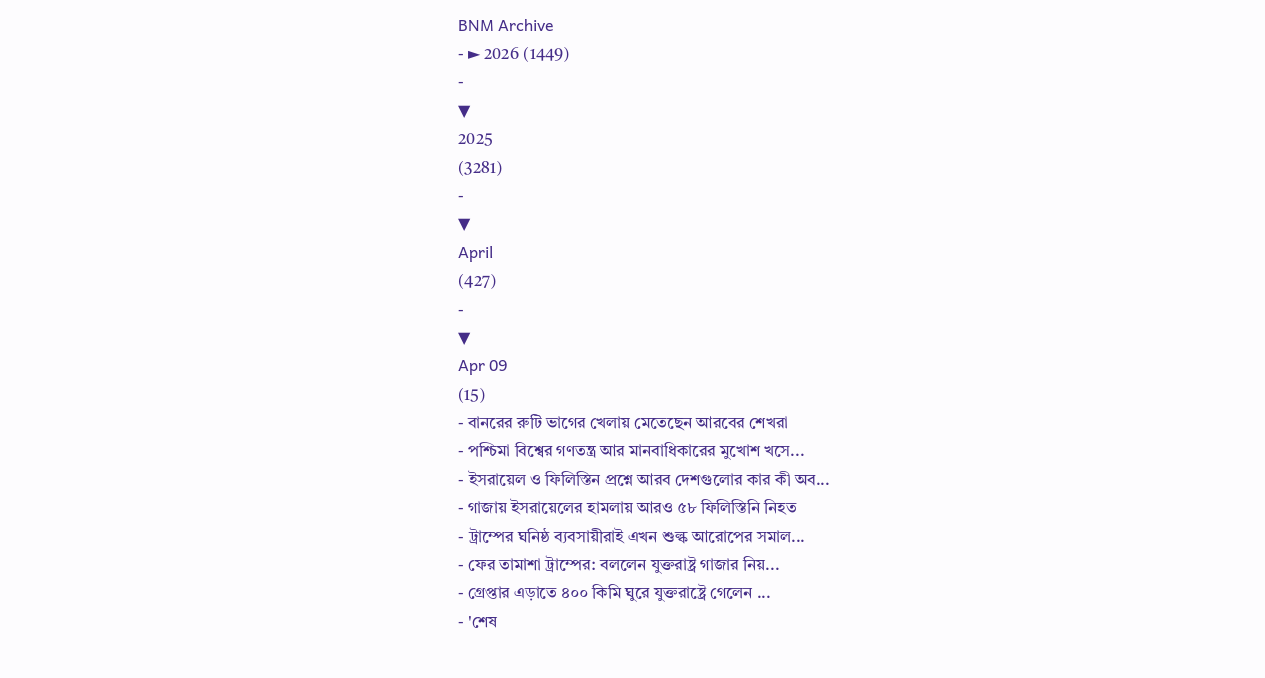BNM Archive
- ► 2026 (1449)
-
▼
2025
(3281)
-
▼
April
(427)
-
▼
Apr 09
(15)
- বানরের রুটি ভাগের খেলায় মেতেছেন আরবের শেখরা
- পশ্চিমা বিশ্বের গণতন্ত্র আর মানবাধিকারের মুখোশ খসে...
- ইসরায়েল ও ফিলিস্তিন প্রশ্নে আরব দেশগুলোর কার কী অব...
- গাজায় ইসরায়েলের হামলায় আরও ৫৮ ফিলিস্তিনি নিহত
- ট্রাম্পের ঘনিষ্ঠ ব্যবসায়ীরাই এখন শুল্ক আরোপের সমাল...
- ফের তামাশা ট্রাম্পের: বললেন যুক্তরাষ্ট্র গাজার নিয়...
- গ্রেপ্তার এড়াতে ৪০০ কিমি ঘুরে যুক্তরাষ্ট্রে গেলেন ...
- 'শেষ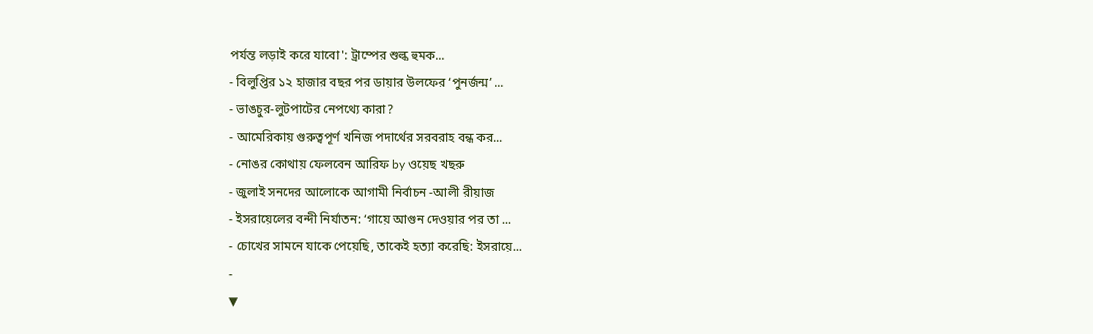পর্যন্ত লড়াই করে যাবো': ট্রাম্পের শুল্ক হুমক...
- বিলুপ্তির ১২ হাজার বছর পর ডায়ার উলফের ‘পুনর্জন্ম’ ...
- ভাঙচুর-লুটপাটের নেপথ্যে কারা?
- আমেরিকায় গুরুত্বপূর্ণ খনিজ পদার্থের সরবরাহ বন্ধ কর...
- নোঙর কোথায় ফেলবেন আরিফ by ওয়েছ খছরু
- জুলাই সনদের আলোকে আগামী নির্বাচন -আলী রীয়াজ
- ইসরায়েলের বন্দী নির্যাতন: ‘গায়ে আগুন দেওয়ার পর তা ...
- চোখের সামনে যাকে পেয়েছি, তাকেই হত্যা করেছি: ইসরায়ে...
-
▼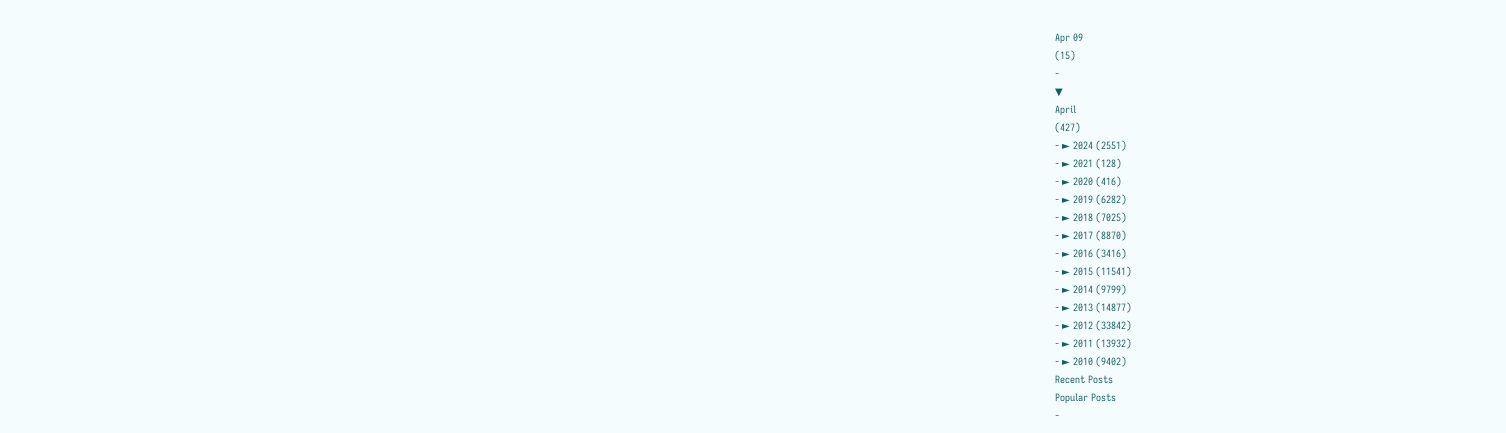Apr 09
(15)
-
▼
April
(427)
- ► 2024 (2551)
- ► 2021 (128)
- ► 2020 (416)
- ► 2019 (6282)
- ► 2018 (7025)
- ► 2017 (8870)
- ► 2016 (3416)
- ► 2015 (11541)
- ► 2014 (9799)
- ► 2013 (14877)
- ► 2012 (33842)
- ► 2011 (13932)
- ► 2010 (9402)
Recent Posts
Popular Posts
-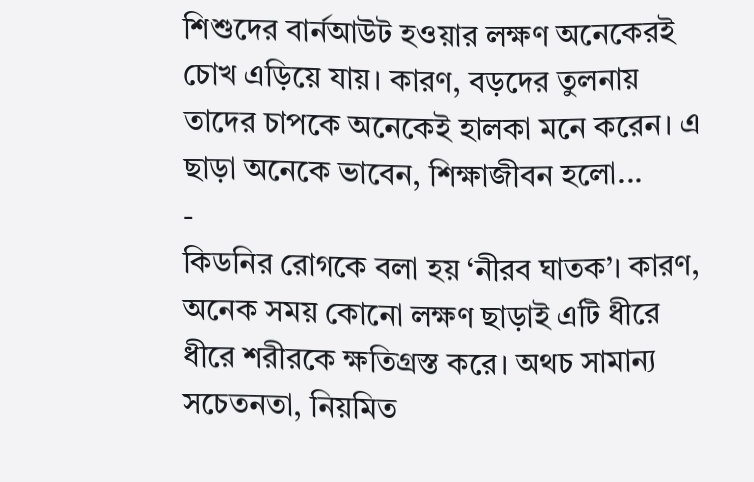শিশুদের বার্নআউট হওয়ার লক্ষণ অনেকেরই চোখ এড়িয়ে যায়। কারণ, বড়দের তুলনায় তাদের চাপকে অনেকেই হালকা মনে করেন। এ ছাড়া অনেকে ভাবেন, শিক্ষাজীবন হলো...
-
কিডনির রোগকে বলা হয় ‘নীরব ঘাতক’। কারণ, অনেক সময় কোনো লক্ষণ ছাড়াই এটি ধীরে ধীরে শরীরকে ক্ষতিগ্রস্ত করে। অথচ সামান্য সচেতনতা, নিয়মিত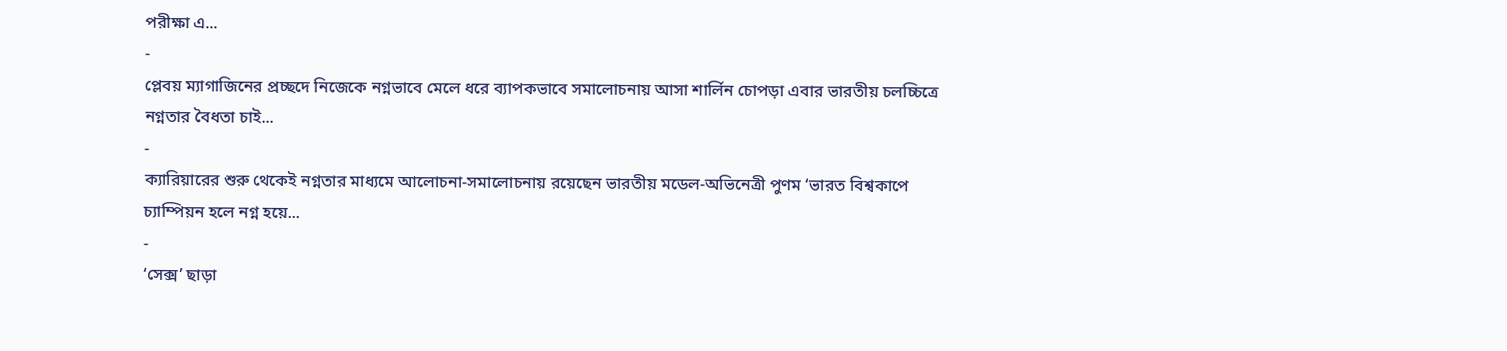পরীক্ষা এ...
-
প্লেবয় ম্যাগাজিনের প্রচ্ছদে নিজেকে নগ্নভাবে মেলে ধরে ব্যাপকভাবে সমালোচনায় আসা শার্লিন চোপড়া এবার ভারতীয় চলচ্চিত্রে নগ্নতার বৈধতা চাই...
-
ক্যারিয়ারের শুরু থেকেই নগ্নতার মাধ্যমে আলোচনা-সমালোচনায় রয়েছেন ভারতীয় মডেল-অভিনেত্রী পুণম ‘ভারত বিশ্বকাপে চ্যাম্পিয়ন হলে নগ্ন হয়ে...
-
‘সেক্স’ ছাড়া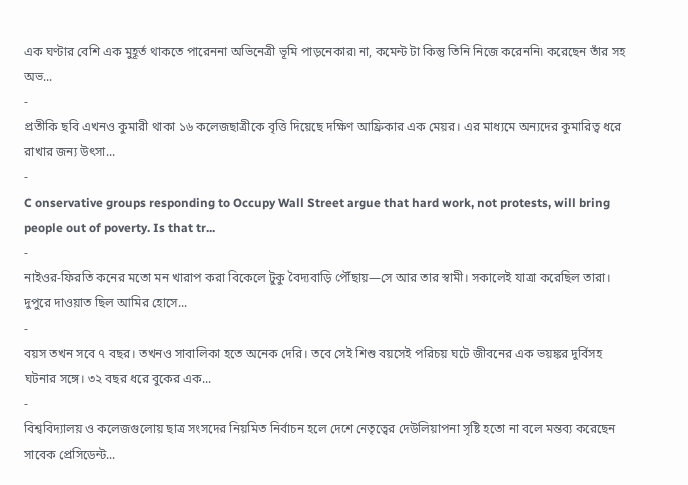এক ঘণ্টার বেশি এক মুহূর্ত থাকতে পারেননা অভিনেত্রী ভূমি পাড়নেকার৷ না, কমেন্ট টা কিন্তু তিনি নিজে করেননি৷ করেছেন তাঁর সহ অভ...
-
প্রতীকি ছবি এখনও কুমারী থাকা ১৬ কলেজছাত্রীকে বৃত্তি দিয়েছে দক্ষিণ আফ্রিকার এক মেয়র। এর মাধ্যমে অন্যদের কুমারিত্ব ধরে রাখার জন্য উৎসা...
-
C onservative groups responding to Occupy Wall Street argue that hard work, not protests, will bring people out of poverty. Is that tr...
-
নাইওর-ফিরতি কনের মতো মন খারাপ করা বিকেলে টুকু বৈদ্যবাড়ি পৌঁছায়—সে আর তার স্বামী। সকালেই যাত্রা করেছিল তারা। দুপুরে দাওয়াত ছিল আমির হোসে...
-
বয়স তখন সবে ৭ বছর। তখনও সাবালিকা হতে অনেক দেরি। তবে সেই শিশু বয়সেই পরিচয় ঘটে জীবনের এক ভয়ঙ্কর দুর্বিসহ ঘটনার সঙ্গে। ৩২ বছর ধরে বুকের এক...
-
বিশ্ববিদ্যালয় ও কলেজগুলোয় ছাত্র সংসদের নিয়মিত নির্বাচন হলে দেশে নেতৃত্বের দেউলিয়াপনা সৃষ্টি হতো না বলে মন্তব্য করেছেন সাবেক প্রেসিডেন্ট...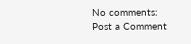No comments:
Post a Comment